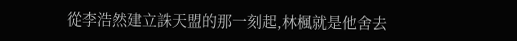從李浩然建立誅天盟的那一刻起,林楓就是他舍去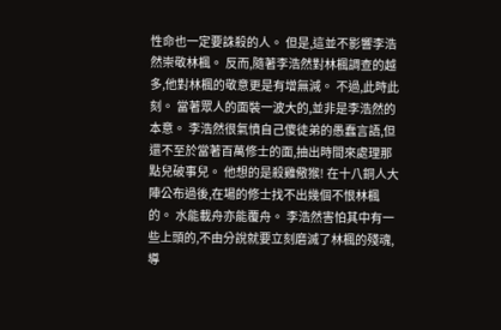性命也一定要誅殺的人。 但是,這並不影響李浩然崇敬林楓。 反而,隨著李浩然對林楓調查的越多,他對林楓的敬意更是有增無減。 不過,此時此刻。 當著眾人的面裝一波大的,並非是李浩然的本意。 李浩然很氣憤自己傻徒弟的愚蠢言語,但還不至於當著百萬修士的面,抽出時間來處理那點兒破事兒。 他想的是殺雞儆猴! 在十八銅人大陣公布過後,在場的修士找不出幾個不恨林楓的。 水能載舟亦能覆舟。 李浩然害怕其中有一些上頭的,不由分說就要立刻磨滅了林楓的殘魂,導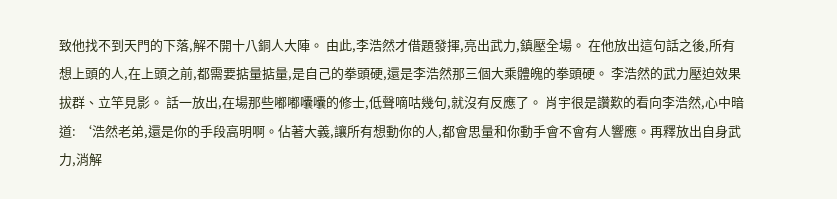致他找不到天門的下落,解不開十八銅人大陣。 由此,李浩然才借題發揮,亮出武力,鎮壓全場。 在他放出這句話之後,所有想上頭的人,在上頭之前,都需要掂量掂量,是自己的拳頭硬,還是李浩然那三個大乘體魄的拳頭硬。 李浩然的武力壓迫效果拔群、立竿見影。 話一放出,在場那些嘟嘟囔囔的修士,低聲嘀咕幾句,就沒有反應了。 肖宇很是讚歎的看向李浩然,心中暗道: ‘浩然老弟,還是你的手段高明啊。佔著大義,讓所有想動你的人,都會思量和你動手會不會有人響應。再釋放出自身武力,消解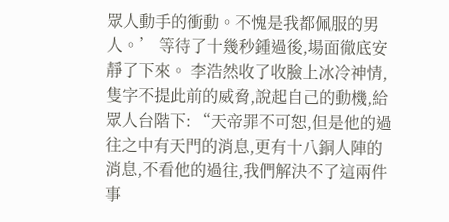眾人動手的衝動。不愧是我都佩服的男人。’ 等待了十幾秒鍾過後,場面徹底安靜了下來。 李浩然收了收臉上冰冷神情,隻字不提此前的威脅,說起自己的動機,給眾人台階下: “天帝罪不可恕,但是他的過往之中有天門的消息,更有十八銅人陣的消息,不看他的過往,我們解決不了這兩件事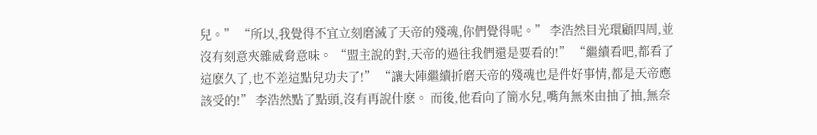兒。” “所以,我覺得不宜立刻磨滅了天帝的殘魂,你們覺得呢。” 李浩然目光環顧四周,並沒有刻意夾雜威脅意味。 “盟主說的對,天帝的過往我們還是要看的!” “繼續看吧,都看了這麽久了,也不差這點兒功夫了!” “讓大陣繼續折磨天帝的殘魂也是件好事情,都是天帝應該受的!” 李浩然點了點頭,沒有再說什麽。 而後,他看向了簡水兒,嘴角無來由抽了抽,無奈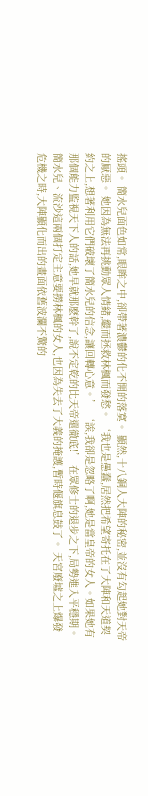搖頭。 簡水兒面色如常,眼眸之中,卻帶著濃鬱的化不開的落寞。 顯然,十八銅人大陣的秘密,並沒有勾起她對天帝的厭惡。 她因為無法再挑動眾人情緒,繼而拯救林楓而發愁。 ‘我也是愚蠢,居然把希望寄托在了大陣和天道契約之上,想著利用它們破壞了簡水兒的信念,讓回轉心意。’ ‘誒,我卻是忽略了啊,她是當皇帝的女人。如果她有那個能力監視天下人的話,她早就那麽幹了,說不定乾的比天帝還徹底!’ 在眾修士的退步之下,局勢進入平穩期。 簡水兒、流沙這兩個打定主意要撈林楓的女人,也因為失去了大義的掩護,暫時偃旗息鼓了。 天宮廢墟之上爆發危機之時,大陣顯化而出的畫面依舊波瀾不驚的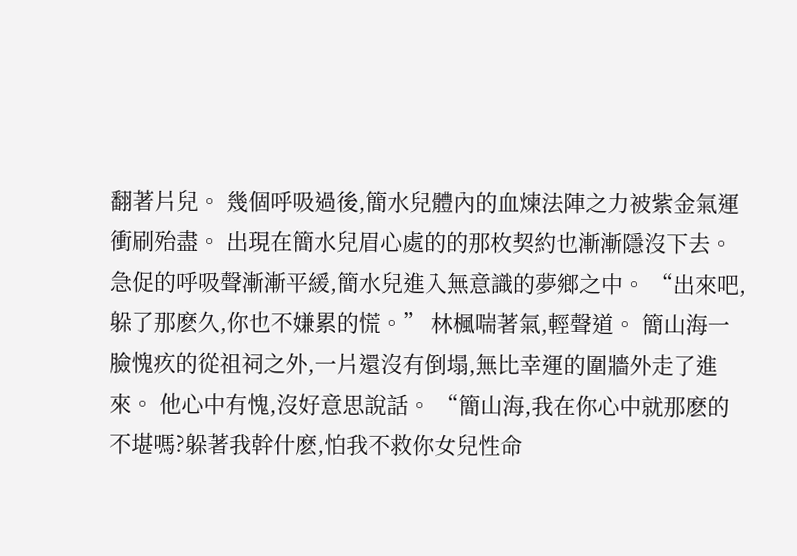翻著片兒。 幾個呼吸過後,簡水兒體內的血煉法陣之力被紫金氣運衝刷殆盡。 出現在簡水兒眉心處的的那枚契約也漸漸隱沒下去。 急促的呼吸聲漸漸平緩,簡水兒進入無意識的夢鄉之中。 “出來吧,躲了那麽久,你也不嫌累的慌。” 林楓喘著氣,輕聲道。 簡山海一臉愧疚的從祖祠之外,一片還沒有倒塌,無比幸運的圍牆外走了進來。 他心中有愧,沒好意思說話。 “簡山海,我在你心中就那麽的不堪嗎?躲著我幹什麽,怕我不救你女兒性命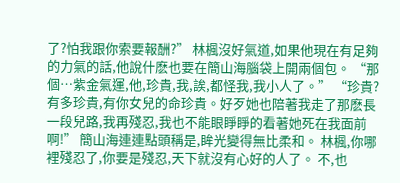了?怕我跟你索要報酬?” 林楓沒好氣道,如果他現在有足夠的力氣的話,他說什麽也要在簡山海腦袋上開兩個包。 “那個…紫金氣運,他,珍貴,我,誒,都怪我,我小人了。” “珍貴?有多珍貴,有你女兒的命珍貴。好歹她也陪著我走了那麽長一段兒路,我再殘忍,我也不能眼睜睜的看著她死在我面前啊!” 簡山海連連點頭稱是,眸光變得無比柔和。 林楓,你哪裡殘忍了,你要是殘忍,天下就沒有心好的人了。 不,也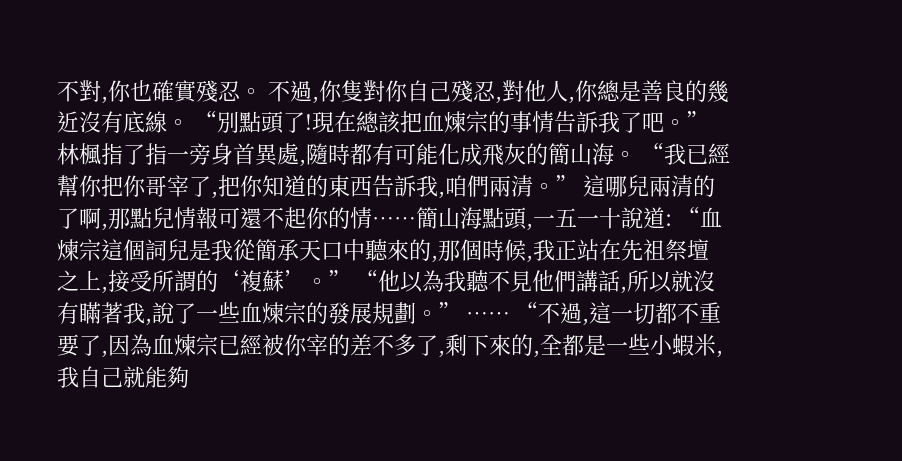不對,你也確實殘忍。 不過,你隻對你自己殘忍,對他人,你總是善良的幾近沒有底線。 “別點頭了!現在總該把血煉宗的事情告訴我了吧。” 林楓指了指一旁身首異處,隨時都有可能化成飛灰的簡山海。 “我已經幫你把你哥宰了,把你知道的東西告訴我,咱們兩清。” 這哪兒兩清的了啊,那點兒情報可還不起你的情……簡山海點頭,一五一十說道: “血煉宗這個詞兒是我從簡承天口中聽來的,那個時候,我正站在先祖祭壇之上,接受所謂的‘複蘇’。” “他以為我聽不見他們講話,所以就沒有瞞著我,說了一些血煉宗的發展規劃。” …… “不過,這一切都不重要了,因為血煉宗已經被你宰的差不多了,剩下來的,全都是一些小蝦米,我自己就能夠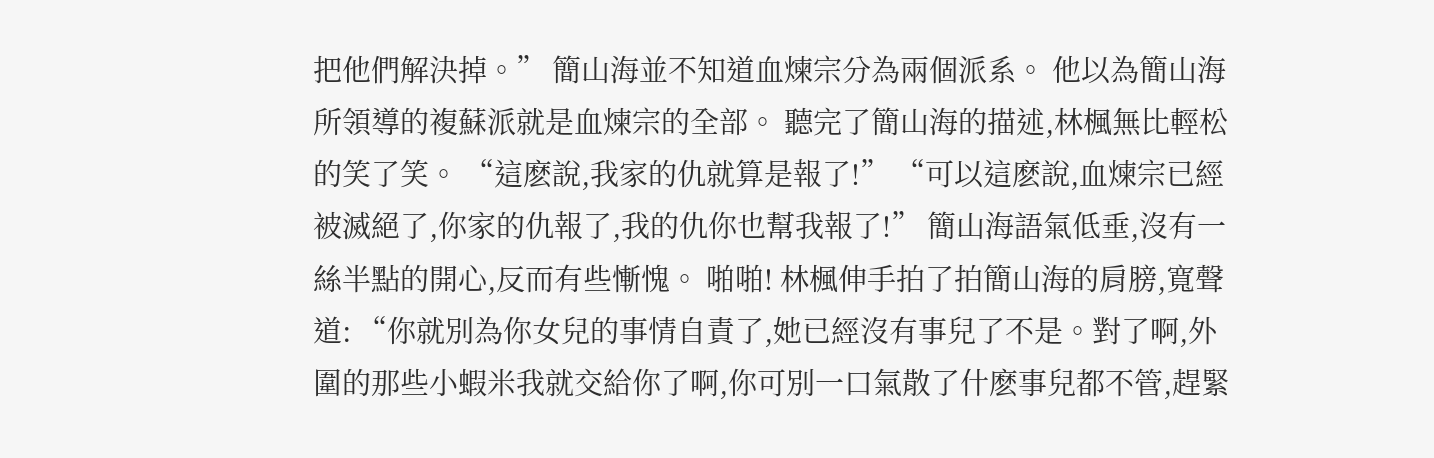把他們解決掉。” 簡山海並不知道血煉宗分為兩個派系。 他以為簡山海所領導的複蘇派就是血煉宗的全部。 聽完了簡山海的描述,林楓無比輕松的笑了笑。 “這麽說,我家的仇就算是報了!” “可以這麽說,血煉宗已經被滅絕了,你家的仇報了,我的仇你也幫我報了!” 簡山海語氣低垂,沒有一絲半點的開心,反而有些慚愧。 啪啪! 林楓伸手拍了拍簡山海的肩膀,寬聲道: “你就別為你女兒的事情自責了,她已經沒有事兒了不是。對了啊,外圍的那些小蝦米我就交給你了啊,你可別一口氣散了什麽事兒都不管,趕緊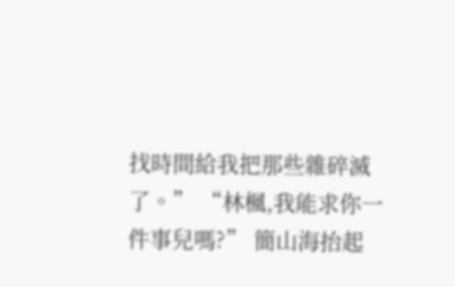找時間給我把那些雜碎滅了。” “林楓,我能求你一件事兒嗎?” 簡山海抬起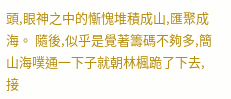頭,眼神之中的慚愧堆積成山,匯聚成海。 隨後,似乎是覺著籌碼不夠多,簡山海噗通一下子就朝林楓跪了下去,接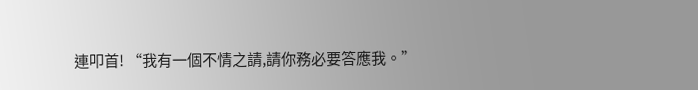連叩首! “我有一個不情之請,請你務必要答應我。”